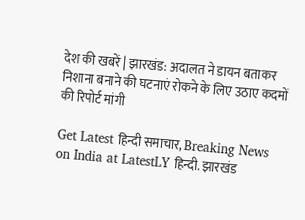देश की खबरें | झारखंड: अदालत ने डायन बताकर निशाना बनाने की घटनाएं रोकने के लिए उठाए कदमों की रिपोर्ट मांगी

Get Latest हिन्दी समाचार, Breaking News on India at LatestLY हिन्दी. झारखंड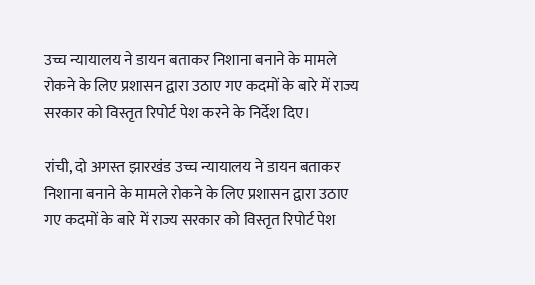उच्च न्यायालय ने डायन बताकर निशाना बनाने के मामले रोकने के लिए प्रशासन द्वारा उठाए गए कदमों के बारे में राज्य सरकार को विस्तृत रिपोर्ट पेश करने के निर्देश दिए।

रांची, दो अगस्त झारखंड उच्च न्यायालय ने डायन बताकर निशाना बनाने के मामले रोकने के लिए प्रशासन द्वारा उठाए गए कदमों के बारे में राज्य सरकार को विस्तृत रिपोर्ट पेश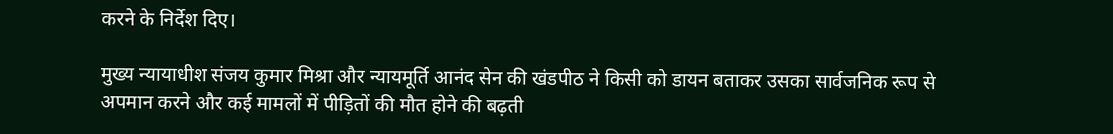करने के निर्देश दिए।

मुख्य न्यायाधीश संजय कुमार मिश्रा और न्यायमूर्ति आनंद सेन की खंडपीठ ने किसी को डायन बताकर उसका सार्वजनिक रूप से अपमान करने और कई मामलों में पीड़ितों की मौत होने की बढ़ती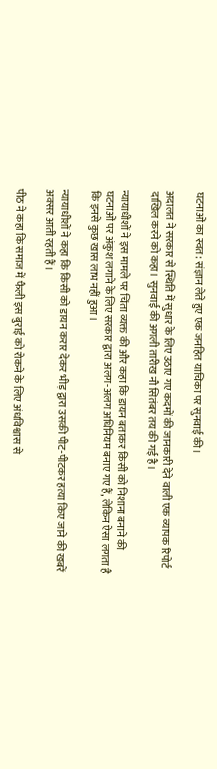घटनाओं का स्वत: संज्ञान लेते हुए एक जनहित याचिका पर सुनवाई की।

अदालत ने सरकार से स्थिति में सुधार के लिए उठाए गए कदमों की जानकारी देने वाली एक व्यापक रिपोर्ट दाखिल करने को कहा। सुनवाई की अगली तारीख नौ सितंबर तय की गई है।

न्यायाधीशों ने इस मामले पर चिंता व्यक्त की और कहा कि डायन बताकर किसी को निशाना बनाने की घटनाओं पर अंकुश लगाने के लिए सरकार द्वारा अलग-अलग अधिनियम बनाए गए हैं, लेकिन ऐसा लगता है कि इनसे कुछ खास लाभ नहीं हुआ।

न्यायाधीशों ने कहा कि किसी को डायन करार देकर भीड़ द्वारा उसकी पीट-पीटकर हत्या किए जाने की खबरें अक्सर आती रहती हैं।

पीठ ने कहा कि समाज में फैली इस बुराई को रोकने के लिए अंधविश्वास से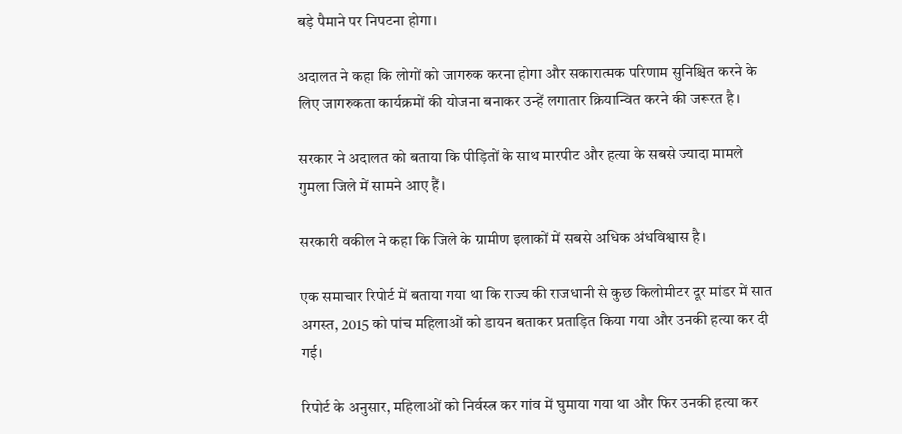बड़े पैमाने पर निपटना होगा।

अदालत ने कहा कि लोगों को जागरुक करना होगा और सकारात्मक परिणाम सुनिश्चित करने के लिए जागरुकता कार्यक्रमों की योजना बनाकर उन्हें लगातार क्रियान्वित करने की जरूरत है।

सरकार ने अदालत को बताया कि पीड़ितों के साथ मारपीट और हत्या के सबसे ज्यादा मामले गुमला जिले में सामने आए हैं।

सरकारी वकील ने कहा कि जिले के ग्रामीण इलाकों में सबसे अधिक अंधविश्वास है।

एक समाचार रिपोर्ट में बताया गया था कि राज्य की राजधानी से कुछ किलोमीटर दूर मांडर में सात अगस्त, 2015 को पांच महिलाओं को डायन बताकर प्रताड़ित किया गया और उनकी हत्या कर दी गई।

रिपोर्ट के अनुसार, महिलाओं को निर्वस्त्र कर गांव में घुमाया गया था और फिर उनकी हत्या कर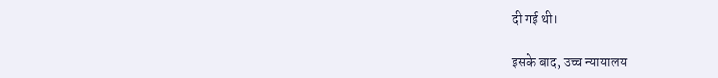दी गई थी।

इसके बाद, उच्च न्यायालय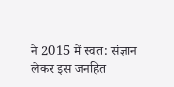ने 2015 में स्वत: संज्ञान लेकर इस जनहित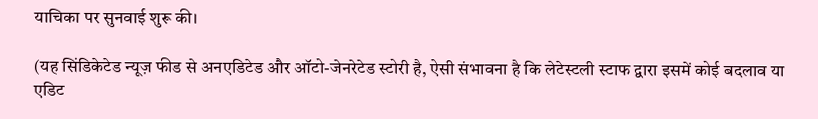याचिका पर सुनवाई शुरू की।

(यह सिंडिकेटेड न्यूज़ फीड से अनएडिटेड और ऑटो-जेनरेटेड स्टोरी है, ऐसी संभावना है कि लेटेस्टली स्टाफ द्वारा इसमें कोई बदलाव या एडिट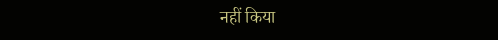नहीं किया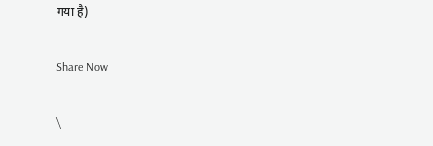गया है)

Share Now

\